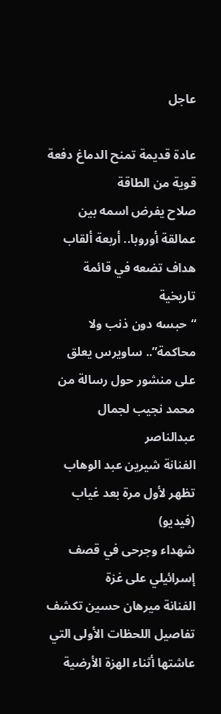عاجل

عادة قديمة تمنح الدماغ دفعة قوية من الطاقة
صلاح يفرض اسمه بين عمالقة أوروبا.. أربعة ألقاب هداف تضعه في قائمة تاريخية
“حبسه دون ذنب ولا محاكمة”.. ساويرس يعلق على منشور حول رسالة من محمد نجيب لجمال عبدالناصر
الفنانة شيرين عبد الوهاب تظهر لأول مرة بعد غياب (فيديو)
شهداء وجرحى في قصف إسرائيلي على غزة
الفنانة ميرهان حسين تكشف تفاصيل اللحظات الأولى التي عاشتها أثناء الهزة الأرضية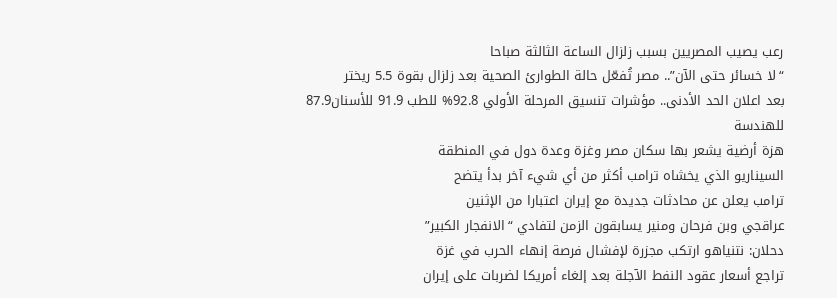رعب يصيب المصريين بسبب زلزال الساعة الثالثة صباحا
“لا خسائر حتى الآن”.. مصر تُفعّل حالة الطوارئ الصحية بعد زلزال بقوة 5.5 ريختر
بعد اعلان الحد الأدنى.. مؤشرات تنسيق المرحلة الأولي 92.8% للطب 91.9 للأسنان87.9 للهندسة
هزة أرضية يشعر بها سكان مصر وغزة وعدة دول في المنطقة
السيناريو الذي يخشاه ترامب أكثر من أي شيء آخر بدأ يتضح
ترامب يعلن عن محادثات جديدة مع إيران اعتبارا من الإثنين
عراقجي وبن فرحان ومنير يسابقون الزمن لتفادي “الانفجار الكبير”
دحلان: نتنياهو ارتكب مجزرة لإفشال فرصة إنهاء الحرب في غزة
تراجع أسعار عقود النفط الآجلة بعد إلغاء أمريكا لضربات على إيران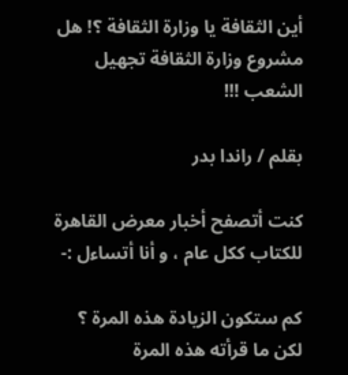أين الثقافة يا وزارة الثقافة ؟! هل مشروع وزارة الثقافة تجهيل الشعب !!!

بقلم / راندا بدر

كنت أتصفح أخبار معرض القاهرة للكتاب ككل عام ، و أنا أتساءل :-

كم ستكون الزيادة هذه المرة ؟
لكن ما قرأته هذه المرة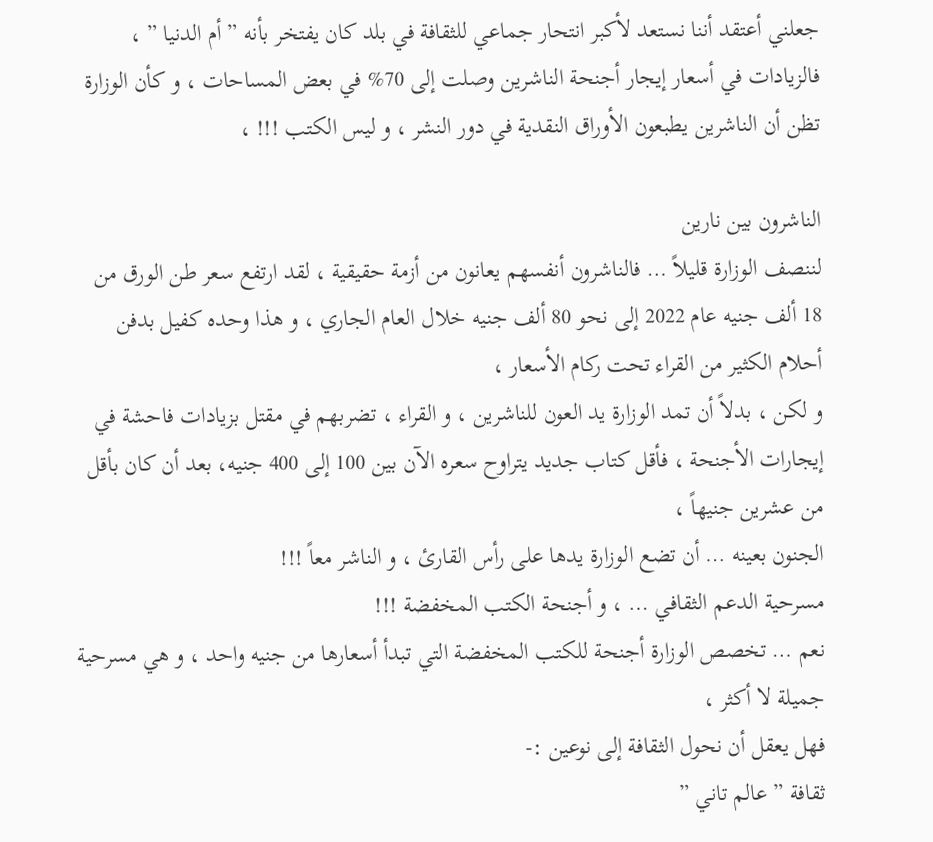جعلني أعتقد أننا نستعد لأكبر انتحار جماعي للثقافة في بلد كان يفتخر بأنه ” أم الدنيا ” ،
فالزيادات في أسعار إيجار أجنحة الناشرين وصلت إلى 70% في بعض المساحات ، و كأن الوزارة تظن أن الناشرين يطبعون الأوراق النقدية في دور النشر ، و ليس الكتب !!! ،

الناشرون بين نارين
لننصف الوزارة قليلاً … فالناشرون أنفسهم يعانون من أزمة حقيقية ، لقد ارتفع سعر طن الورق من 18 ألف جنيه عام 2022 إلى نحو 80 ألف جنيه خلال العام الجاري ، و هذا وحده كفيل بدفن أحلام الكثير من القراء تحت ركام الأسعار ،
و لكن ، بدلاً أن تمد الوزارة يد العون للناشرين ، و القراء ، تضربهم في مقتل بزيادات فاحشة في إيجارات الأجنحة ، فأقل كتاب جديد يتراوح سعره الآن بين 100 إلى 400 جنيه، بعد أن كان بأقل من عشرين جنيهاً ،
الجنون بعينه … أن تضع الوزارة يدها على رأس القارئ ، و الناشر معاً !!!
مسرحية الدعم الثقافي … ، و أجنحة الكتب المخفضة !!!
نعم … تخصص الوزارة أجنحة للكتب المخفضة التي تبدأ أسعارها من جنيه واحد ، و هي مسرحية جميلة لا أكثر ،
فهل يعقل أن نحول الثقافة إلى نوعين :-
ثقافة ” عالم تاني ”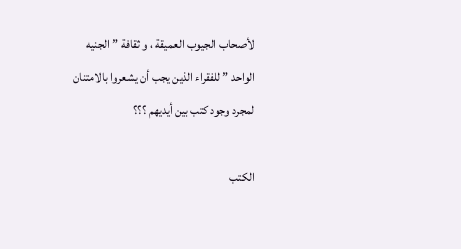لأصحاب الجيوب العميقة ، و ثقافة ” الجنيه الواحد ” للفقراء الذين يجب أن يشعروا بالامتنان لمجرد وجود كتب بين أيديهم ؟؟؟

الكتب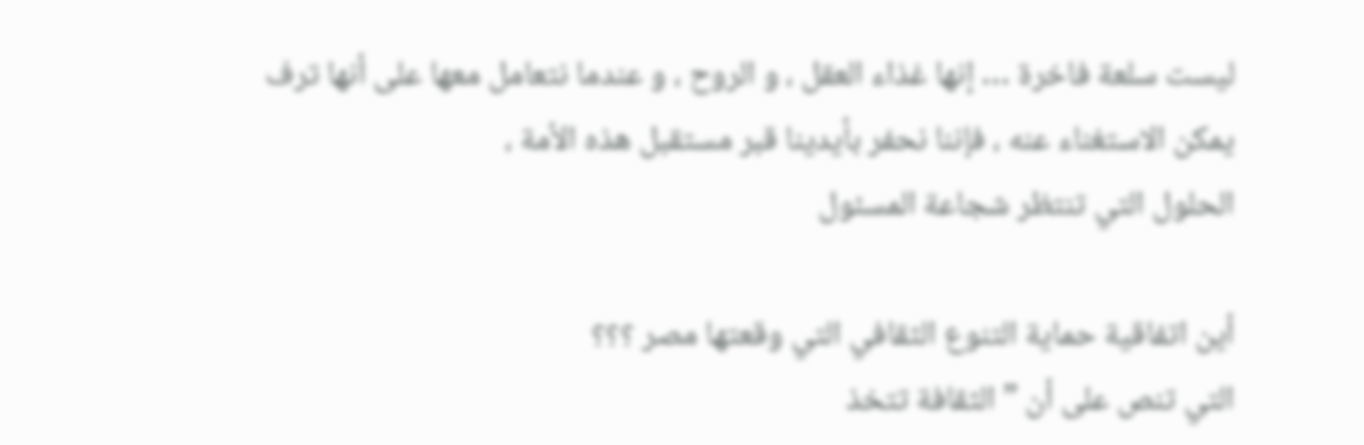ليست سلعة فاخرة … إنها غذاء العقل ، و الروح ، و عندما نتعامل معها على أنها ترف يمكن الاستغناء عنه ، فإننا نحفر بأيدينا قبر مستقبل هذه الأمة ،
الحلول التي تنتظر شجاعة المسئول

أين اتفاقية حماية التنوع الثقافي التي وقعتها مصر ؟؟؟
التي تنص على أن ” الثقافة تتخذ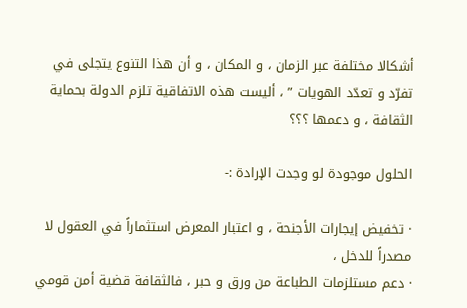أشكالا مختلفة عبر الزمان ، و المكان ، و أن هذا التنوع يتجلى في تفرّد و تعدّد الهويات ” ، أليست هذه الاتفاقية تلزم الدولة بحماية الثقافة ، و دعمها ؟؟؟

الحلول موجودة لو وجدت الإرادة :-

· تخفيض إيجارات الأجنحة ، و اعتبار المعرض استثماراً في العقول لا مصدراً للدخل ،
· دعم مستلزمات الطباعة من ورق و حبر ، فالثقافة قضية أمن قومي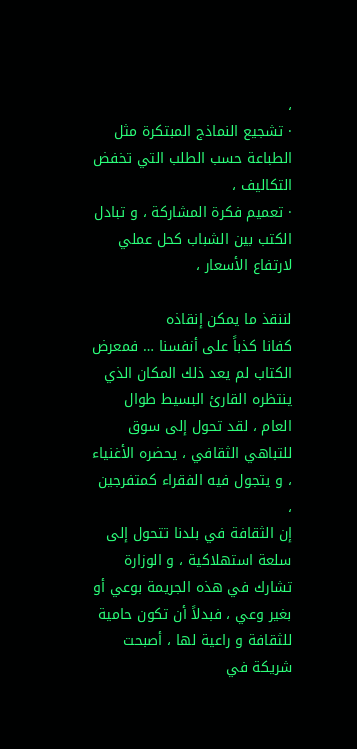،
· تشجيع النماذج المبتكرة مثل الطباعة حسب الطلب التي تخفض التكاليف ،
· تعميم فكرة المشاركة ، و تبادل الكتب بين الشباب كحل عملي لارتفاع الأسعار ،

لننقذ ما يمكن إنقاذه
كفانا كذباً على أنفسنا … فمعرض الكتاب لم يعد ذلك المكان الذي ينتظره القارئ البسيط طوال العام ، لقد تحول إلى سوق للتباهي الثقافي ، يحضره الأغنياء ، و يتجول فيه الفقراء كمتفرجين ،
إن الثقافة في بلدنا تتحول إلى سلعة استهلاكية ، و الوزارة تشارك في هذه الجريمة بوعي أو بغير وعي ، فبدلاً أن تكون حامية للثقافة و راعية لها ، أصبحت شريكة في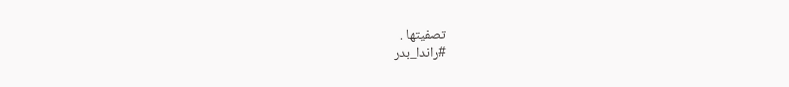تصفيتها .
#راندا_بدر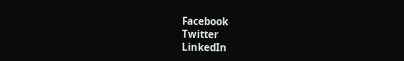Facebook
Twitter
LinkedIn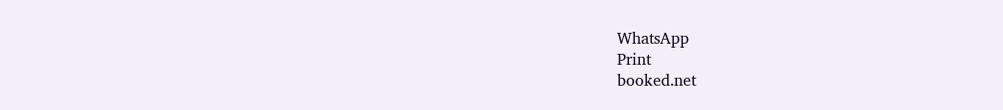WhatsApp
Print
booked.net